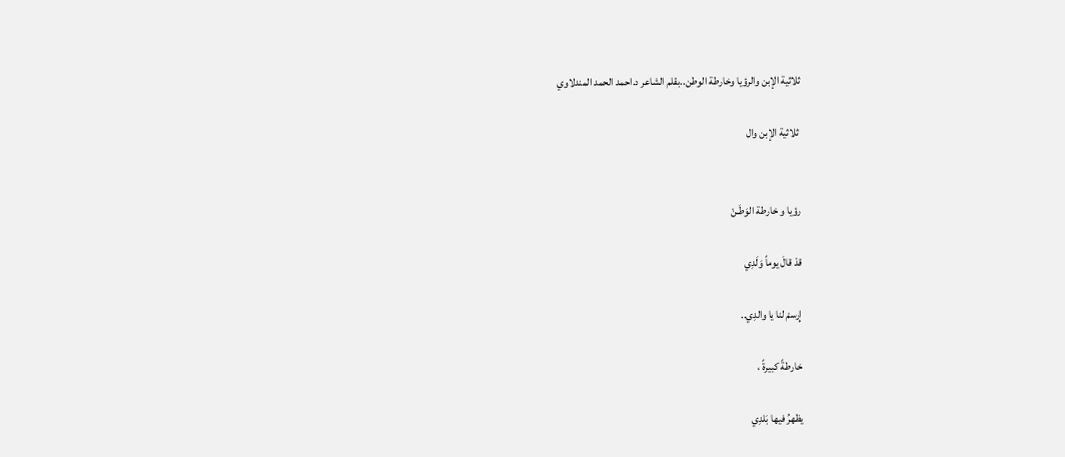ثلاثية الإبن والرؤيا وخارطة الوطن..بقلم الشاعر د.احمد الحمد المندلاوي

 ثلاثية الإبن وال


رؤيا و خارطة الوَطَـنْ

قدْ قالَ يوماً وَلَدِي

إِرسمْ لنا يا والدِي..

خارطةً كبيرةً ،

يظهرُ فيها بَلدِي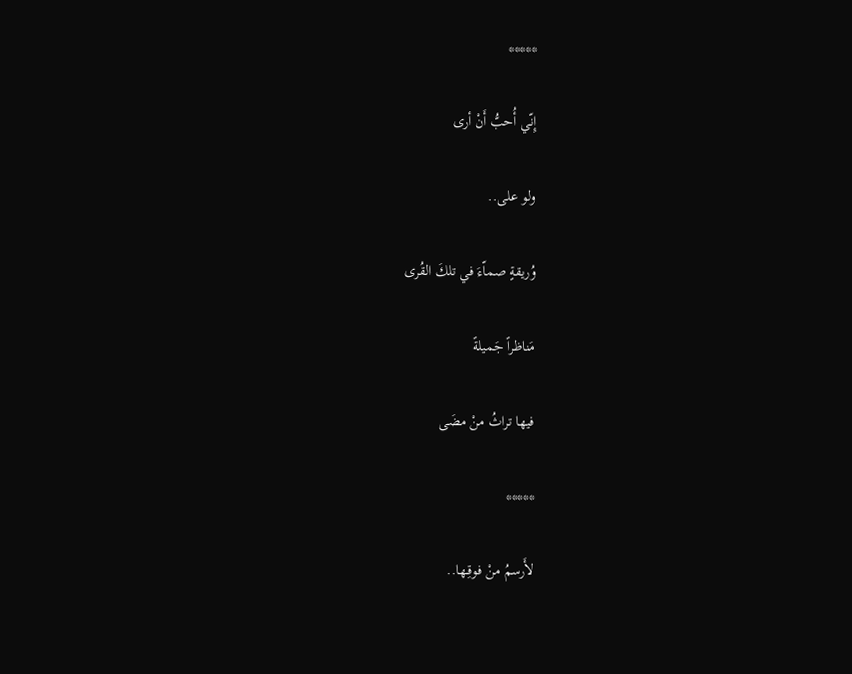*****

إِنّي أُحبُّ أَنْ أرى

ولو على..

وُريقةٍ صماّءَ في تلكَ القُرى

مَناظراً جَميلةً

فيها تراثُ منْ مضَى

*****

لأَرسمُ منْ فوقِـها..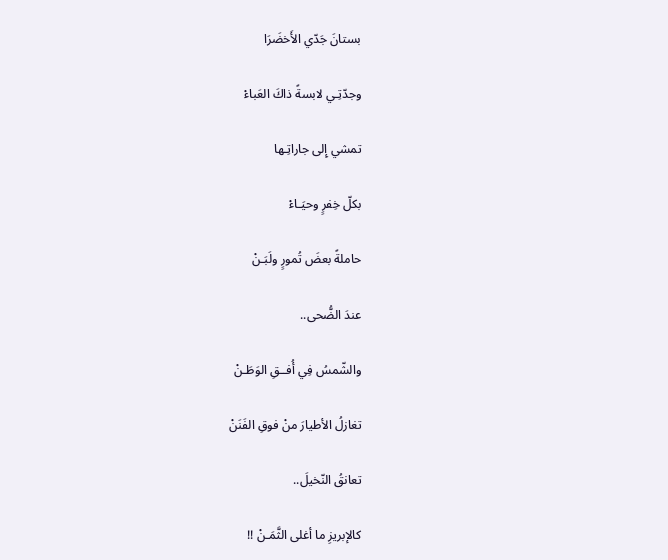بستانَ جَدّي الأَخضَرَا

وجدّتِـي لابسةً ذاكَ العَباءْ

تمشي إِلى جاراتِـها

بكلّ خِفرٍ وحيَـاءْ

حاملةً بعضَ تُمورٍ ولَبَـنْ

عندَ الضُّحى..

والشّمسُ فِي أُفــقِ الوَطَـنْ

تغازلُ الأطيارَ منْ فوقِ الفَنَنْ

تعانقُ النّخيلَ..

كالإبريزِ ما أغلى الثَّمَـنْ !!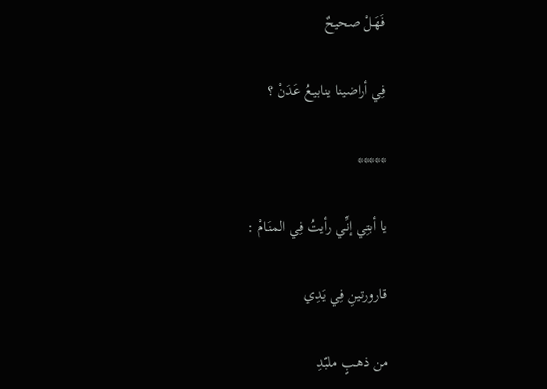فَهَـلْ صحيحٌ

فِي أراضينا ينابيـعُ عَدَنْ ؟

*****

يا أبتِي إنِّـي رأيتُ فِي المنَـامْ :

قارورتينِ فِي يَدِي

من ذهـبٍ ملبّدِ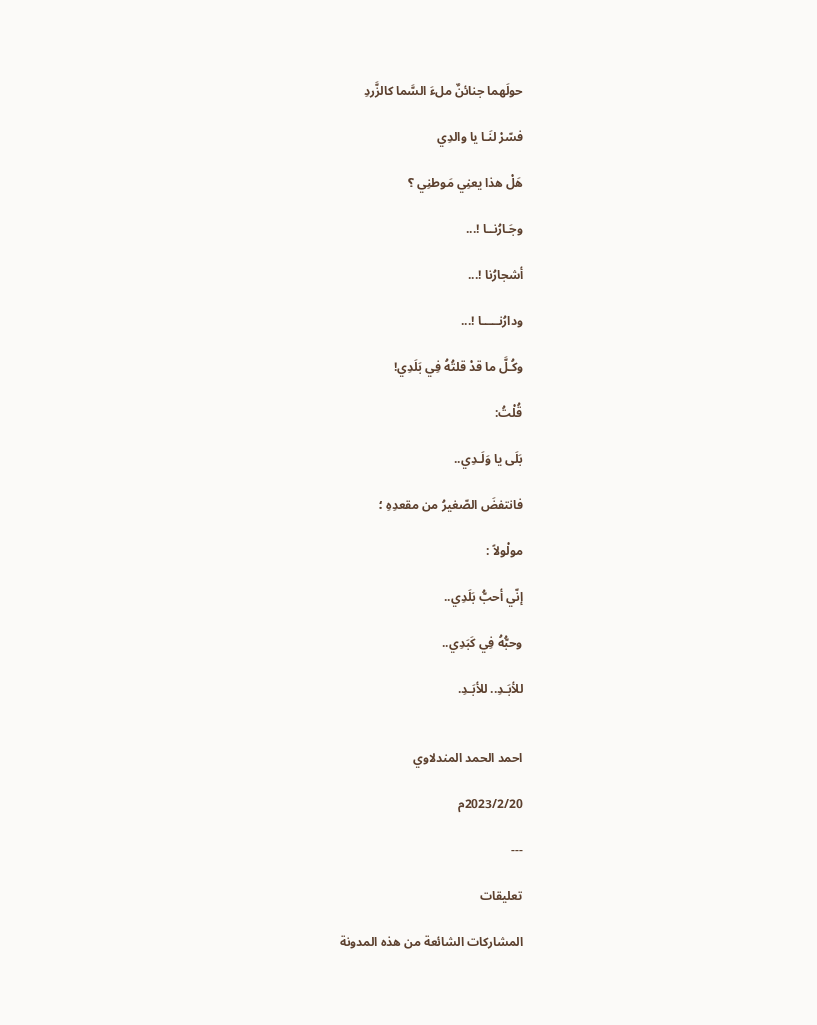حولَهما جنائنٌ ملءَ السَّما كالزَّردِ

فسّرْ لنَـا يا والدِي

هَلْ هذا يعنِي مَوطنِي ؟

وجَـارُنــا !...

أشجارُنا !...

ودارُنـــــا !...

وكُـلَّ ما قدْ قلتُهُ فِي بَلَدِي!

قُلْتُ:

بَلَى يا وَلَـدِي..

فانتفضَ الصّغيرُ من مقعدِهِ ؛

مولْولاً :

إنّي أحبُّ بَلَدِي..

وحبُّهُ فِي كَبَدِي..

للأبَـدِ.. للأبَـدِ.


احمد الحمد المندلاوي

2023/2/20م

---

تعليقات

المشاركات الشائعة من هذه المدونة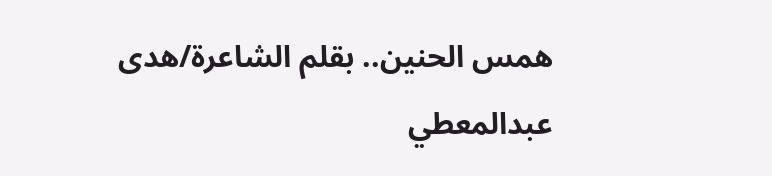همس الحنين.. بقلم الشاعرة/هدى عبدالمعطي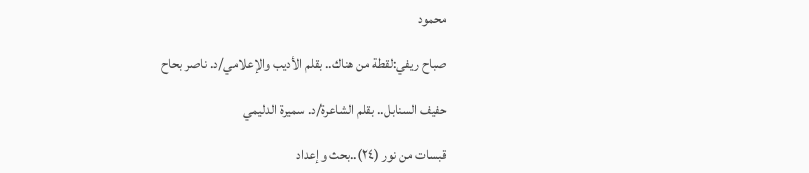محمود

صباح ريفي:لقطة من هناك.. بقلم الأديب والإعلامي/د. ناصر بحاح

حفيف السنابل.. بقلم الشاعرة/د. سميرة الدليمي

قبسات من نور (٢٤)..بحث وإعداد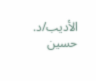الأديب/د. حسين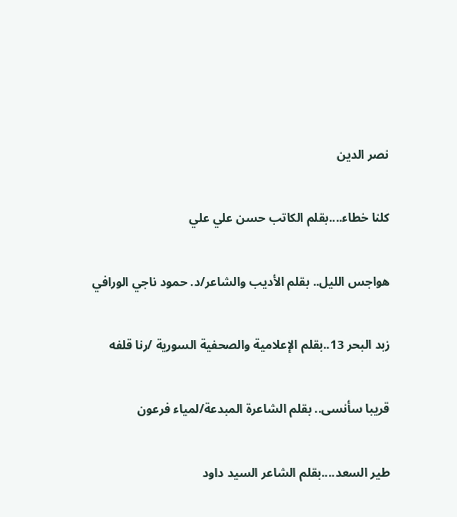نصر الدين

كلنا خطاء....بقلم الكاتب حسن علي علي

هواجس الليل.. بقلم الأديب والشاعر/د. حمود ناجي الورافي

زبد البحر 13..بقلم الإعلامية والصحفية السورية /رنا قلفه

قريبا سأنسى.. بقلم الشاعرة المبدعة/لمياء فرعون

طير السعد....بقلم الشاعر السيد داود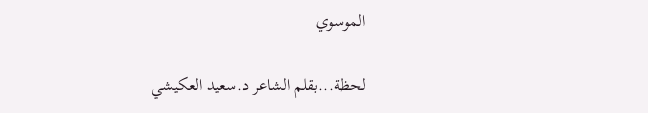الموسوي

لحظة...بقلم الشاعر د.سعيد العكيشي